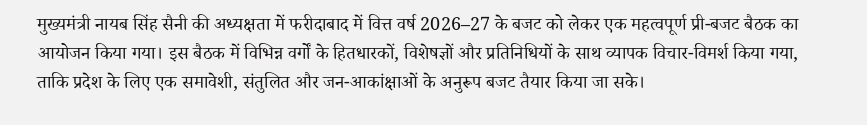मुख्यमंत्री नायब सिंह सैनी की अध्यक्षता में फरीदाबाद में वित्त वर्ष 2026–27 के बजट को लेकर एक महत्वपूर्ण प्री-बजट बैठक का आयोजन किया गया। इस बैठक में विभिन्न वर्गों के हितधारकों, विशेषज्ञों और प्रतिनिधियों के साथ व्यापक विचार-विमर्श किया गया, ताकि प्रदेश के लिए एक समावेशी, संतुलित और जन-आकांक्षाओं के अनुरूप बजट तैयार किया जा सके।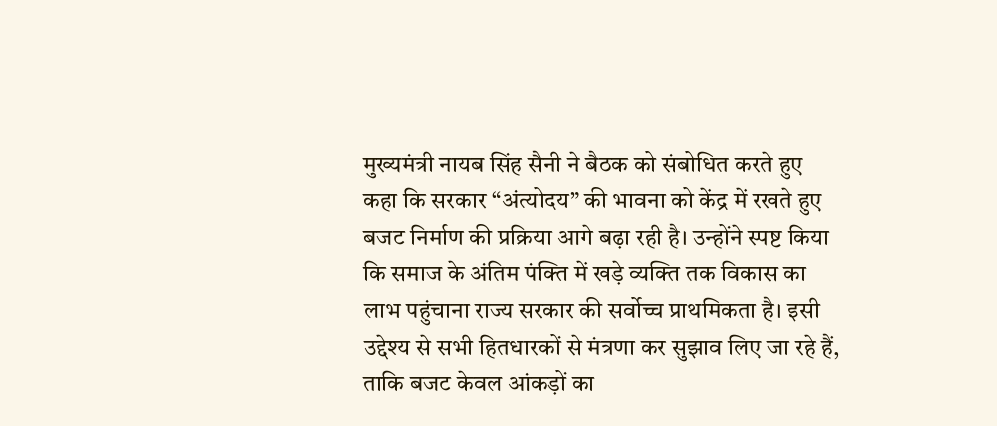मुख्यमंत्री नायब सिंह सैनी ने बैठक को संबोधित करते हुए कहा कि सरकार “अंत्योदय” की भावना को केंद्र में रखते हुए बजट निर्माण की प्रक्रिया आगे बढ़ा रही है। उन्होंने स्पष्ट किया कि समाज के अंतिम पंक्ति में खड़े व्यक्ति तक विकास का लाभ पहुंचाना राज्य सरकार की सर्वोच्च प्राथमिकता है। इसी उद्देश्य से सभी हितधारकों से मंत्रणा कर सुझाव लिए जा रहे हैं, ताकि बजट केवल आंकड़ों का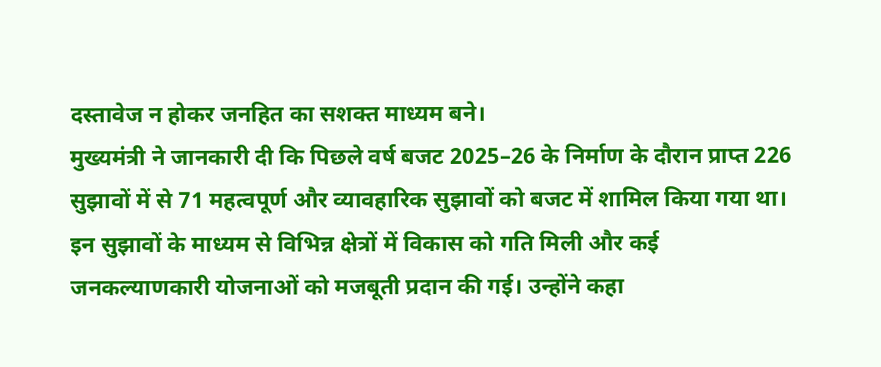दस्तावेज न होकर जनहित का सशक्त माध्यम बने।
मुख्यमंत्री ने जानकारी दी कि पिछले वर्ष बजट 2025–26 के निर्माण के दौरान प्राप्त 226 सुझावों में से 71 महत्वपूर्ण और व्यावहारिक सुझावों को बजट में शामिल किया गया था। इन सुझावों के माध्यम से विभिन्न क्षेत्रों में विकास को गति मिली और कई जनकल्याणकारी योजनाओं को मजबूती प्रदान की गई। उन्होंने कहा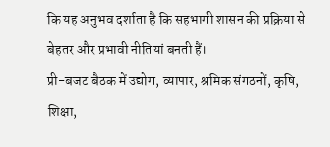कि यह अनुभव दर्शाता है कि सहभागी शासन की प्रक्रिया से बेहतर और प्रभावी नीतियां बनती हैं।
प्री-बजट बैठक में उद्योग, व्यापार, श्रमिक संगठनों, कृषि, शिक्षा,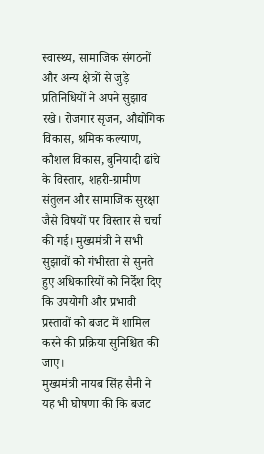स्वास्थ्य, सामाजिक संगठनों और अन्य क्षेत्रों से जुड़े प्रतिनिधियों ने अपने सुझाव रखे। रोजगार सृजन, औद्योगिक विकास, श्रमिक कल्याण, कौशल विकास, बुनियादी ढांचे के विस्तार, शहरी-ग्रामीण संतुलन और सामाजिक सुरक्षा जैसे विषयों पर विस्तार से चर्चा की गई। मुख्यमंत्री ने सभी सुझावों को गंभीरता से सुनते हुए अधिकारियों को निर्देश दिए कि उपयोगी और प्रभावी प्रस्तावों को बजट में शामिल करने की प्रक्रिया सुनिश्चित की जाए।
मुख्यमंत्री नायब सिंह सैनी ने यह भी घोषणा की कि बजट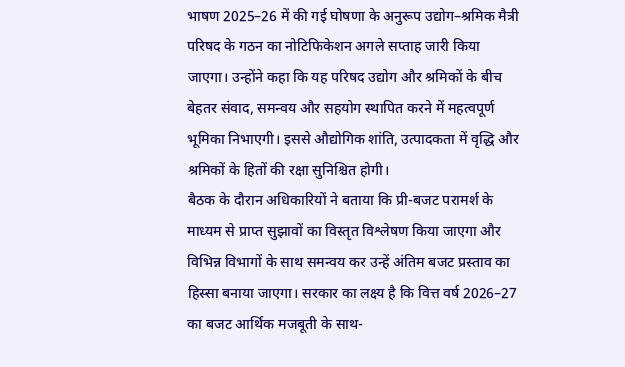भाषण 2025–26 में की गई घोषणा के अनुरूप उद्योग–श्रमिक मैत्री परिषद के गठन का नोटिफिकेशन अगले सप्ताह जारी किया जाएगा। उन्होंने कहा कि यह परिषद उद्योग और श्रमिकों के बीच बेहतर संवाद, समन्वय और सहयोग स्थापित करने में महत्वपूर्ण भूमिका निभाएगी। इससे औद्योगिक शांति, उत्पादकता में वृद्धि और श्रमिकों के हितों की रक्षा सुनिश्चित होगी।
बैठक के दौरान अधिकारियों ने बताया कि प्री-बजट परामर्श के माध्यम से प्राप्त सुझावों का विस्तृत विश्लेषण किया जाएगा और विभिन्न विभागों के साथ समन्वय कर उन्हें अंतिम बजट प्रस्ताव का हिस्सा बनाया जाएगा। सरकार का लक्ष्य है कि वित्त वर्ष 2026–27 का बजट आर्थिक मजबूती के साथ-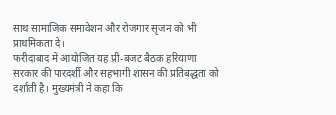साथ सामाजिक समावेशन और रोजगार सृजन को भी प्राथमिकता दे।
फरीदाबाद में आयोजित यह प्री-बजट बैठक हरियाणा सरकार की पारदर्शी और सहभागी शासन की प्रतिबद्धता को दर्शाती है। मुख्यमंत्री ने कहा कि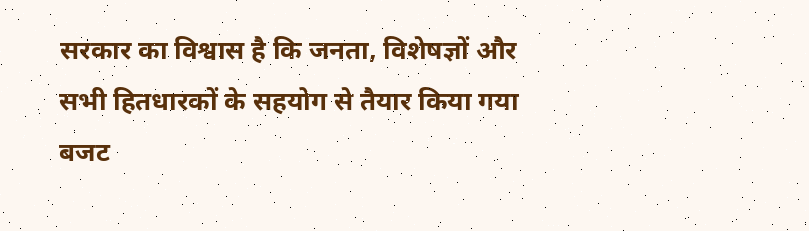सरकार का विश्वास है कि जनता, विशेषज्ञों और सभी हितधारकों के सहयोग से तैयार किया गया बजट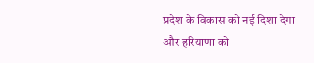प्रदेश के विकास को नई दिशा देगा और हरियाणा को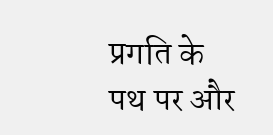प्रगति के पथ पर और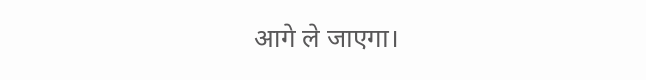आगे ले जाएगा।